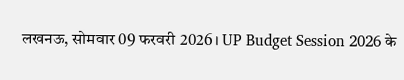लखनऊ, सोमवार 09 फरवरी 2026। UP Budget Session 2026 के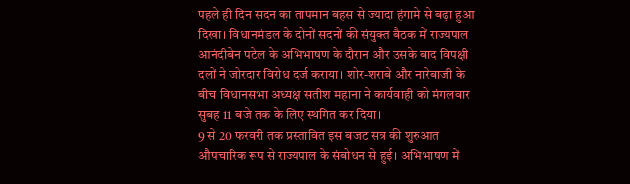पहले ही दिन सदन का तापमान बहस से ज्यादा हंगामे से बढ़ा हुआ दिखा। विधानमंडल के दोनों सदनों की संयुक्त बैठक में राज्यपाल आनंदीबेन पटेल के अभिभाषण के दौरान और उसके बाद विपक्षी दलों ने जोरदार विरोध दर्ज कराया। शोर-शराबे और नारेबाजी के बीच विधानसभा अध्यक्ष सतीश महाना ने कार्यवाही को मंगलवार सुबह 11 बजे तक के लिए स्थगित कर दिया।
9 से 20 फरवरी तक प्रस्तावित इस बजट सत्र की शुरुआत औपचारिक रूप से राज्यपाल के संबोधन से हुई। अभिभाषण में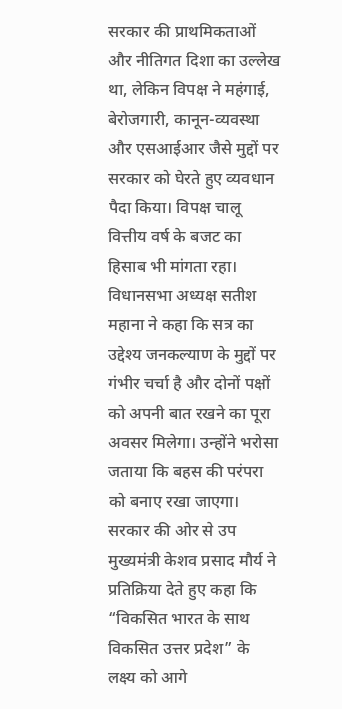सरकार की प्राथमिकताओं और नीतिगत दिशा का उल्लेख था, लेकिन विपक्ष ने महंगाई, बेरोजगारी, कानून-व्यवस्था और एसआईआर जैसे मुद्दों पर सरकार को घेरते हुए व्यवधान पैदा किया। विपक्ष चालू वित्तीय वर्ष के बजट का हिसाब भी मांगता रहा।
विधानसभा अध्यक्ष सतीश महाना ने कहा कि सत्र का उद्देश्य जनकल्याण के मुद्दों पर गंभीर चर्चा है और दोनों पक्षों को अपनी बात रखने का पूरा अवसर मिलेगा। उन्होंने भरोसा जताया कि बहस की परंपरा को बनाए रखा जाएगा।
सरकार की ओर से उप मुख्यमंत्री केशव प्रसाद मौर्य ने प्रतिक्रिया देते हुए कहा कि “विकसित भारत के साथ विकसित उत्तर प्रदेश” के लक्ष्य को आगे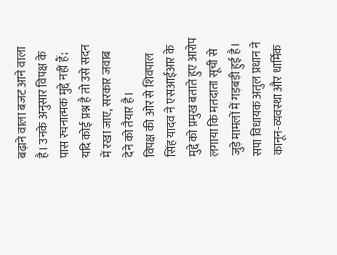बढ़ाने वाला बजट आने वाला है। उनके अनुसार विपक्ष के पास रचनात्मक मुद्दे नहीं हैं; यदि कोई प्रश्न है तो उसे सदन में रखा जाए, सरकार जवाब देने को तैयार है।
विपक्ष की ओर से शिवपाल सिंह यादव ने एसआईआर के मुद्दे को प्रमुख बताते हुए आरोप लगाया कि मतदाता सूची से जुड़े मामलों में गड़बड़ी हुई है। सपा विधायक अतुल प्रधान ने कानून-व्यवस्था और धार्मिक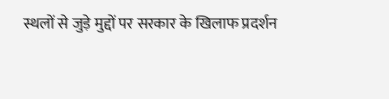स्थलों से जुड़े मुद्दों पर सरकार के खिलाफ प्रदर्शन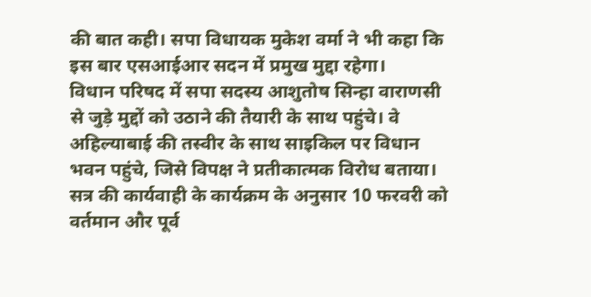की बात कही। सपा विधायक मुकेश वर्मा ने भी कहा कि इस बार एसआईआर सदन में प्रमुख मुद्दा रहेगा।
विधान परिषद में सपा सदस्य आशुतोष सिन्हा वाराणसी से जुड़े मुद्दों को उठाने की तैयारी के साथ पहुंचे। वे अहिल्याबाई की तस्वीर के साथ साइकिल पर विधान भवन पहुंचे, जिसे विपक्ष ने प्रतीकात्मक विरोध बताया।
सत्र की कार्यवाही के कार्यक्रम के अनुसार 10 फरवरी को वर्तमान और पूर्व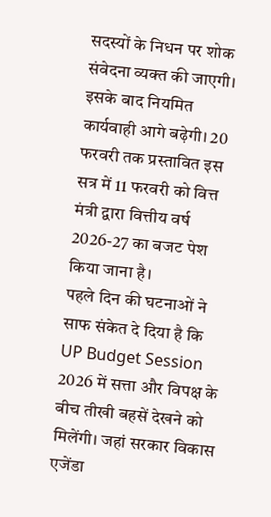सदस्यों के निधन पर शोक संवेदना व्यक्त की जाएगी। इसके बाद नियमित कार्यवाही आगे बढ़ेगी। 20 फरवरी तक प्रस्तावित इस सत्र में 11 फरवरी को वित्त मंत्री द्वारा वित्तीय वर्ष 2026-27 का बजट पेश किया जाना है।
पहले दिन की घटनाओं ने साफ संकेत दे दिया है कि UP Budget Session 2026 में सत्ता और विपक्ष के बीच तीखी बहसें देखने को मिलेंगी। जहां सरकार विकास एजेंडा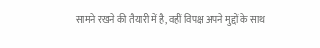सामने रखने की तैयारी में है, वहीं विपक्ष अपने मुद्दों के साथ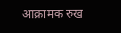आक्रामक रुख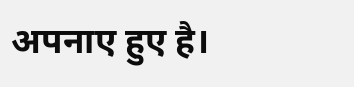अपनाए हुए है।